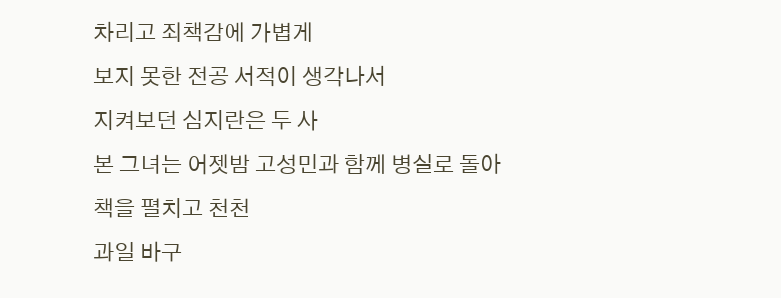차리고 죄책감에 가볍게
보지 못한 전공 서적이 생각나서
지켜보던 심지란은 두 사
본 그녀는 어젯밤 고성민과 함께 병실로 돌아
책을 펼치고 천천
과일 바구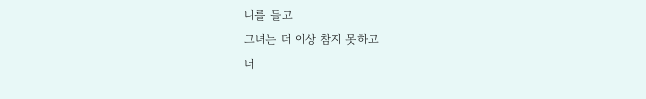니를 들고
그녀는 더 이상 참지 못하고
너